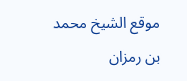موقع الشيخ محمد بن رمزان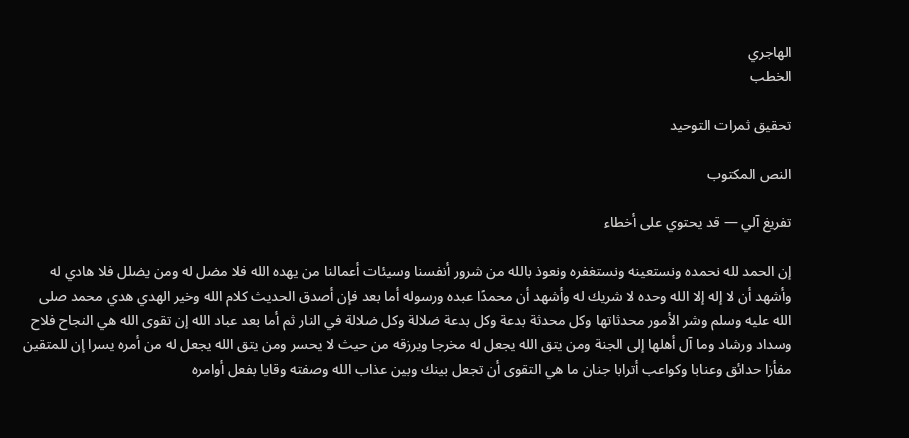الهاجري
الخطب

تحقيق ثمرات التوحيد

النص المكتوب

تفريغ آلي — قد يحتوي على أخطاء

إن الحمد لله نحمده ونستعينه ونستغفره ونعوذ بالله من شرور أنفسنا وسيئات أعمالنا من يهده الله فلا مضل له ومن يضلل فلا هادي له وأشهد أن لا إله إلا الله وحده لا شريك له وأشهد أن محمدًا عبده ورسوله أما بعد فإن أصدق الحديث كلام الله وخير الهدي هدي محمد صلى الله عليه وسلم وشر الأمور محدثاتها وكل محدثة بدعة وكل بدعة ضلالة وكل ضلالة في النار ثم أما بعد عباد الله إن تقوى الله هي النجاح فلاح وسداد ورشاد وما آل أهلها إلى الجنة ومن يتق الله يجعل له مخرجا ويرزقه من حيث لا يحسر ومن يتق الله يجعل له من أمره يسرا إن للمتقين مفأزا حدائق وعنابا وكواعب أترابا جنان ما هي التقوى أن تجعل بينك وبين عذاب الله وصفته وقايا بفعل أوامره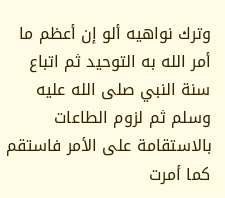وترك نواهيه ألو إن أعظم ما أمر الله به التوحيد ثم اتباع سنة النبي صلى الله عليه وسلم ثم لزوم الطاعات بالاستقامة على الأمر فاستقم كما أمرت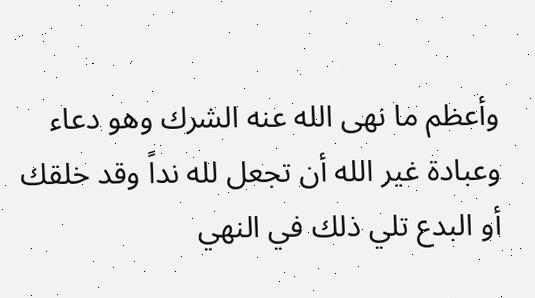وأعظم ما نهى الله عنه الشرك وهو دعاء وعبادة غير الله أن تجعل لله نداً وقد خلقك أو البدع تلي ذلك في النهي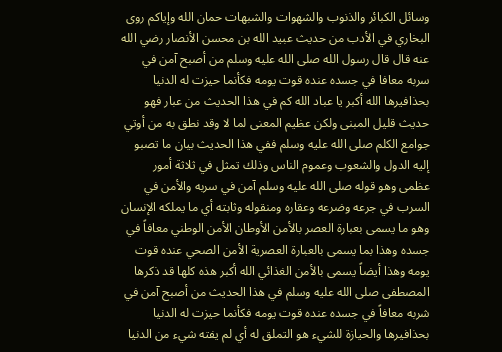وسائل الكبائر والذنوب والشهوات والشبهات حمان الله وإياكم روى البخاري في الأدب من حديث عبيد الله بن محسن الأنصار رضي الله عنه قال قال رسول الله صلى الله عليه وسلم من أصبح آمن في سربه معافا في جسده عنده قوت يومه فكأنما حيزت له الدنيا بحذافيرها الله أكبر يا عباد الله كم في هذا الحديث من عبار فهو حديث قليل المبنى ولكن عظيم المعنى لما لا وقد نطق به من أوتي جوامع الكلم صلى الله عليه وسلم ففي هذا الحديث بيان ما تصبو إليه الدول والشعوب وعموم الناس وذلك تمثل في ثلاثة أمور عظمى وهو قوله صلى الله عليه وسلم آمن في سربه والأمن في السرب في جرعه وضرعه وعقاره ومنقوله وثابته أي ما يملكه الإنسان وهو ما يسمى بعبارة العصر بالأمن الأوطان الأمن الوطني معافاً في جسده وهذا بما يسمى بالعبارة العصرية الأمن الصحي عنده قوت يومه وهذا أيضاً يسمى بالأمن الغذائي الله أكبر هذه كلها قد ذكرها المصطفى صلى الله عليه وسلم في هذا الحديث من أصبح آمن في شربه معافاً في جسده عنده قوت يومه فكأنما حيزت له الدنيا بحذافيرها والحيازة للشيء هو التملق له أي لم يفته شيء من الدنيا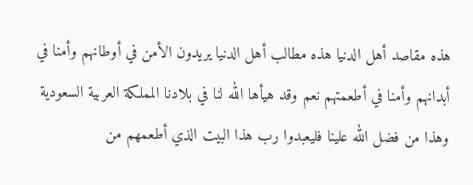هذه مقاصد أهل الدنيا هذه مطالب أهل الدنيا يريدون الأمن في أوطانهم وأمنا في أبدانهم وأمنا في أطعمتهم نعم وقد هيأها الله لنا في بلادنا المملكة العربية السعودية وهذا من فضل الله علينا فليعبدوا رب هذا البيت الذي أطعمهم من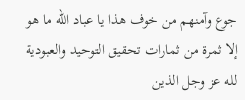جوع وآمنهم من خوف هذا يا عباد الله ما هو إلا ثمرة من ثمارات تحقيق التوحيد والعبودية لله عز وجل الذين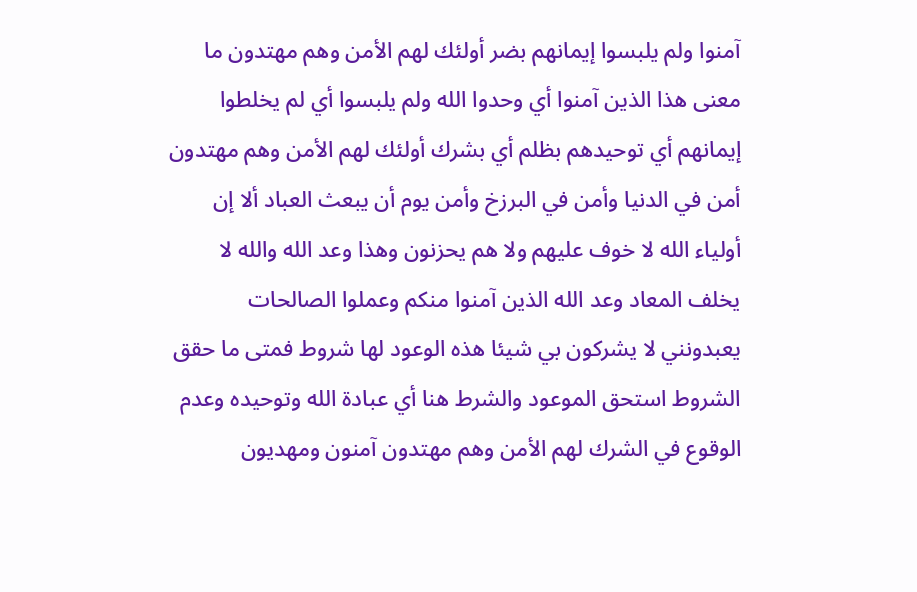آمنوا ولم يلبسوا إيمانهم بضر أولئك لهم الأمن وهم مهتدون ما معنى هذا الذين آمنوا أي وحدوا الله ولم يلبسوا أي لم يخلطوا إيمانهم أي توحيدهم بظلم أي بشرك أولئك لهم الأمن وهم مهتدون أمن في الدنيا وأمن في البرزخ وأمن يوم أن يبعث العباد ألا إن أولياء الله لا خوف عليهم ولا هم يحزنون وهذا وعد الله والله لا يخلف المعاد وعد الله الذين آمنوا منكم وعملوا الصالحات يعبدونني لا يشركون بي شيئا هذه الوعود لها شروط فمتى ما حقق الشروط استحق الموعود والشرط هنا أي عبادة الله وتوحيده وعدم الوقوع في الشرك لهم الأمن وهم مهتدون آمنون ومهديون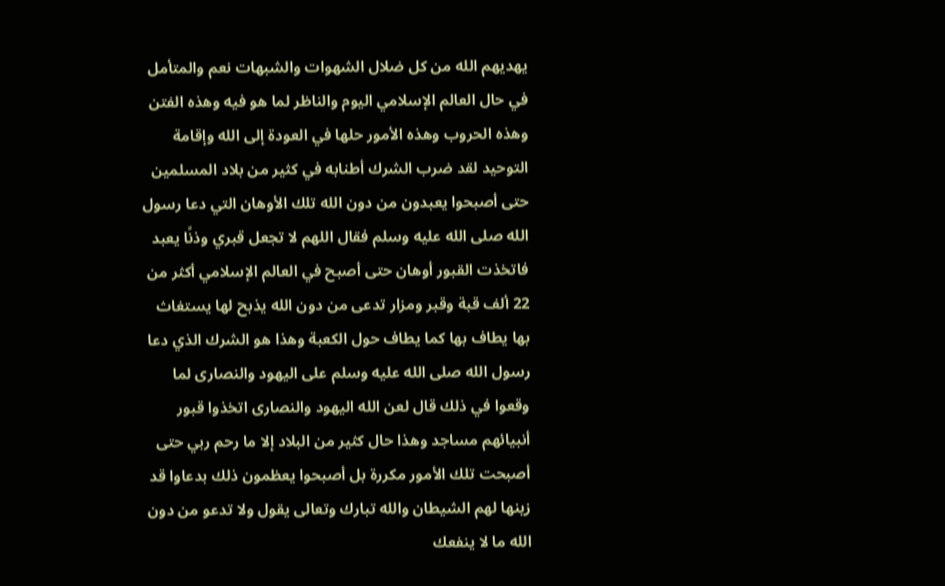يهديهم الله من كل ضلال الشهوات والشبهات نعم والمتأمل في حال العالم الإسلامي اليوم والناظر لما هو فيه وهذه الفتن وهذه الحروب وهذه الأمور حلها في العودة إلى الله وإقامة التوحيد لقد ضرب الشرك أطنابه في كثير من بلاد المسلمين حتى أصبحوا يعبدون من دون الله تلك الأوهان التي دعا رسول الله صلى الله عليه وسلم فقال اللهم لا تجعل قبري وذنًا يعبد فاتخذت القبور أوهان حتى أصبح في العالم الإسلامي أكثر من 22 ألف قبة وقبر ومزار تدعى من دون الله يذبح لها يستغاث بها يطاف بها كما يطاف حول الكعبة وهذا هو الشرك الذي دعا رسول الله صلى الله عليه وسلم على اليهود والنصارى لما وقعوا في ذلك قال لعن الله اليهود والنصارى اتخذوا قبور أنبيائهم مساجد وهذا حال كثير من البلاد إلا ما رحم ربي حتى أصبحت تلك الأمور مكررة بل أصبحوا يعظمون ذلك بدعاوا قد زينها لهم الشيطان والله تبارك وتعالى يقول ولا تدعو من دون الله ما لا ينفعك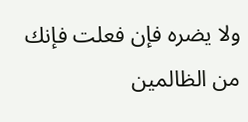ولا يضره فإن فعلت فإنك من الظالمين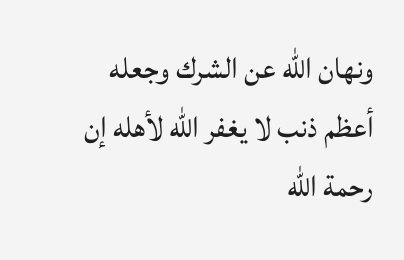ونهان الله عن الشرك وجعله أعظم ذنب لا يغفر الله لأهله إن رحمة الله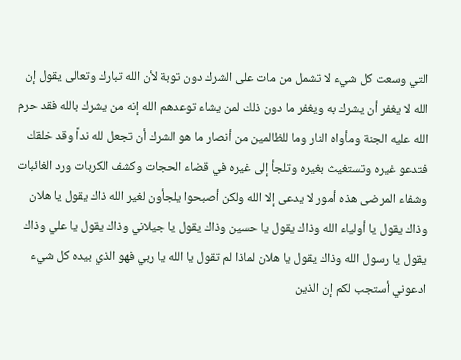التي وسعت كل شيء لا تشمل من مات على الشرك دون توبة لأن الله تبارك وتعالى يقول إن الله لا يغفر أن يشرك به ويغفر ما دون ذلك لمن يشاء توعدهم الله إنه من يشرك بالله فقد حرم الله عليه الجنة ومأواه النار وما للظالمين من أنصار ما هو الشرك أن تجعل لله نداً وقد خلقك فتدعو غيره وتستغيث بغيره وتلجأ إلى غيره في قضاء الحجات وكشف الكربات ورد الغائبات وشفاء المرضى هذه أمور لا يدعى إلا الله ولكن أصبحوا يلجأون لغير الله ذاك يقول يا هلان وذاك يقول يا أولياء الله وذاك يقول يا حسين وذاك يقول يا جيلاني وذاك يقول يا علي وذاك يقول يا رسول الله وذاك يقول يا هلان لماذا لم تقول يا الله يا ربي فهو الذي بيده كل شيء ادعوني أستجب لكم إن الذين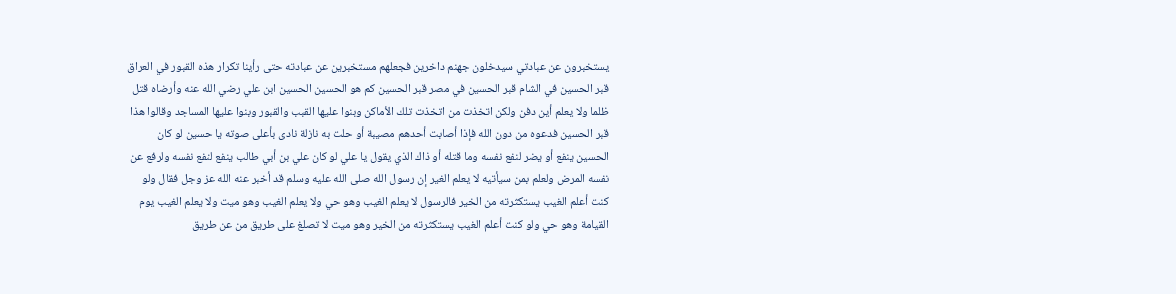يستخبرون عن عبادتي سيدخلون جهنم داخرين فجعلهم مستخبرين عن عبادته حتى رأينا تكرار هذه القبور في العراق قبر الحسين في الشام قبر الحسين في مصر قبر الحسين كم هو الحسين الحسين ابن علي رضي الله عنه وأرضاه قتل ظلما ولا يعلم أين دفن ولكن اتخذت من اتخذت تلك الأماكن وبنوا عليها القبب والقبور وبنوا عليها المساجد وقالوا هذا قبر الحسين فدعوه من دون الله فإذا أصابت أحدهم مصيبة أو حلت به نازلة نادى بأعلى صوته يا حسين لو كان الحسين ينفع أو يضر لنفع نفسه وما قتله أو ذاك الذي يقول يا علي لو كان علي بن أبي طالب ينفع لنفع نفسه ولرفع عن نفسه المرض ولعلم بمن سيأتيه لا يعلم الغير إن رسول الله صلى الله عليه وسلم قد أخبر عنه الله عز وجل فقال ولو كنت أعلم الغيب يستكثرته من الخير فالرسول لا يعلم الغيب وهو حي ولا يعلم الغيب وهو ميت ولا يعلم الغيب يوم القيامة وهو حي ولو كنت أعلم الغيب يستكثرته من الخير وهو ميت لا تصلغ على طريق من عن طريق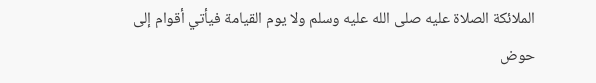الملائكة الصلاة عليه صلى الله عليه وسلم ولا يوم القيامة فيأتي أقوام إلى حوض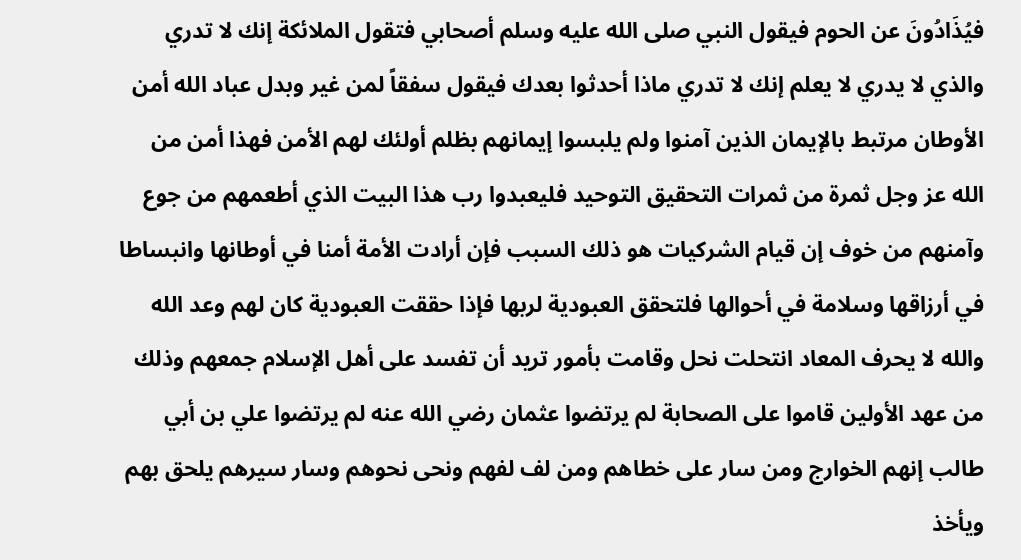فيُذَادُونَ عن الحوم فيقول النبي صلى الله عليه وسلم أصحابي فتقول الملائكة إنك لا تدري والذي لا يدري لا يعلم إنك لا تدري ماذا أحدثوا بعدك فيقول سفقاً لمن غير وبدل عباد الله أمن الأوطان مرتبط بالإيمان الذين آمنوا ولم يلبسوا إيمانهم بظلم أولئك لهم الأمن فهذا أمن من الله عز وجل ثمرة من ثمرات التحقيق التوحيد فليعبدوا رب هذا البيت الذي أطعمهم من جوع وآمنهم من خوف إن قيام الشركيات هو ذلك السبب فإن أرادت الأمة أمنا في أوطانها وانبساطا في أرزاقها وسلامة في أحوالها فلتحقق العبودية لربها فإذا حققت العبودية كان لهم وعد الله والله لا يحرف المعاد انتحلت نحل وقامت بأمور تريد أن تفسد على أهل الإسلام جمعهم وذلك من عهد الأولين قاموا على الصحابة لم يرتضوا عثمان رضي الله عنه لم يرتضوا علي بن أبي طالب إنهم الخوارج ومن سار على خطاهم ومن لف لفهم ونحى نحوهم وسار سيرهم يلحق بهم ويأخذ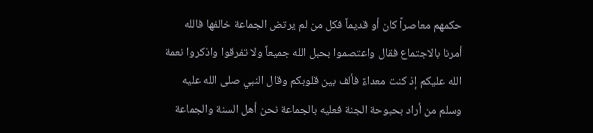حكمهم معاصراً كان أو قديماً فكل من لم يرتض الجماعة خالفها فالله أمرنا بالاجتماع فقال واعتصموا بحبل الله جميعاً ولا تفرقوا واذكروا نعمة الله عليكم إذ كنت معداءً فألف بين قلوبكم وقال النبي صلى الله عليه وسلم من أراد بحبوحة الجنة فعليه بالجماعة نحن أهل السنة والجماعة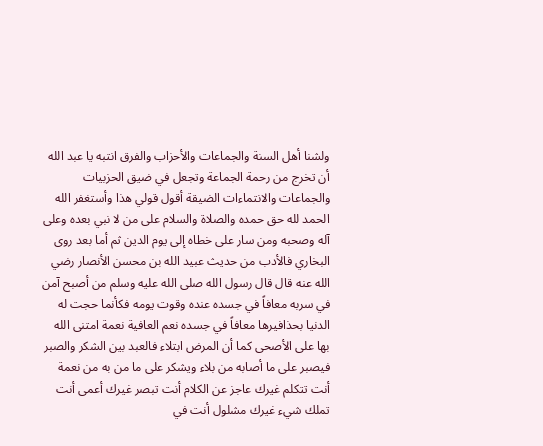ولشنا أهل السنة والجماعات والأحزاب والفرق انتبه يا عبد الله أن تخرج من رحمة الجماعة وتجعل في ضيق الحزبيات والجماعات والانتماءات الضيقة أقول قولي هذا وأستغفر الله الحمد لله حق حمده والصلاة والسلام على من لا نبي بعده وعلى آله وصحبه ومن سار على خطاه إلى يوم الدين ثم أما بعد روى البخاري فالأدب من حديث عبيد الله بن محسن الأنصار رضي الله عنه قال قال رسول الله صلى الله عليه وسلم من أصبح آمن في سربه معافاً في جسده عنده وقوت يومه فكأنما حجت له الدنيا بحذافيرها معافاً في جسده نعم العافية نعمة امتنى الله بها على الأصحى كما أن المرض ابتلاء فالعبد بين الشكر والصبر فيصبر على ما أصابه من بلاء ويشكر على ما من به من نعمة أنت تتكلم غيرك عاجز عن الكلام أنت تبصر غيرك أعمى أنت تملك شيء غيرك مشلول أنت في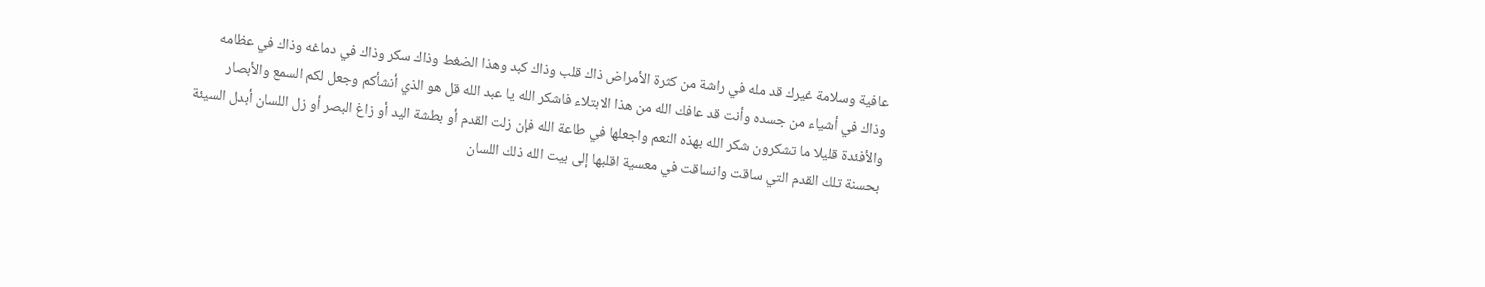عافية وسلامة غيرك قد مله في راشة من كثرة الأمراض ذاك قلب وذاك كبد وهذا الضغط وذاك سكر وذاك في دماغه وذاك في عظامه وذاك في أشياء من جسده وأنت قد عافك الله من هذا الابتلاء فاشكر الله يا عبد الله قل هو الذي أنشأكم وجعل لكم السمع والأبصار والأفئدة قليلا ما تشكرون شكر الله بهذه النعم واجعلها في طاعة الله فإن زلت القدم أو بطشة اليد أو زاغ البصر أو زل اللسان أبدل السيئة بحسنة تلك القدم التي ساقت وانساقت في معسية اقلبها إلى بيت الله ذلك اللسان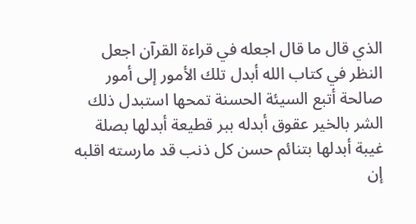الذي قال ما قال اجعله في قراءة القرآن اجعل النظر في كتاب الله أبدل تلك الأمور إلى أمور صالحة أتبع السيئة الحسنة تمحها استبدل ذلك الشر بالخير عقوق أبدله ببر قطيعة أبدلها بصلة غيبة أبدلها بتنائم حسن كل ذنب قد مارسته اقلبه إن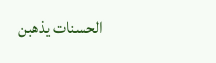الحسنات يذهبن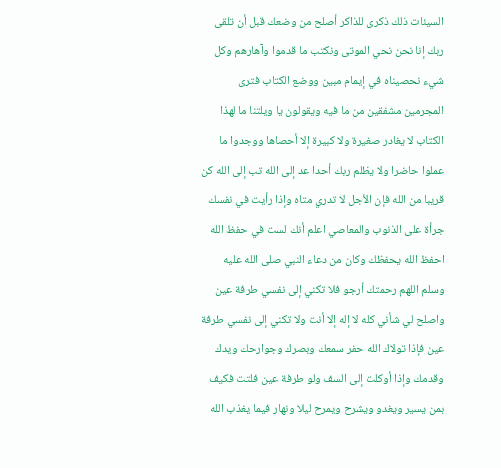السيئات ذلك ذكرى للذاكر أصلح من وضعك قبل أن تلقى ربك إنا نحن نحي الموتى ونكتب ما قدموا وآهارهم وكل شيء نحصيناه في إيمام مبين ووضع الكتاب فترى المجرمين مشفقين من ما فيه ويقولون يا ويلتنا ما لهذا الكتاب لا يغادر صغيرة ولا كبيرة إلا أحصاها ووجدوا ما عملوا حاضرا ولا يظلم ربك أحدا عد إلى الله تب إلى الله كن قريبا من الله فإن الأجل لا تدري متاه وإذا رأيت في نفسك جرأة على الذنوب والمعاصي اعلم أنك لست في حفظ الله احفظ الله يحفظك وكان من دعاء النبي صلى الله عليه وسلم اللهم رحمتك أرجو فلا تكني إلى نفسي طرفة عين واصلح لي شأني كله لا إله إلا أنت ولا تكني إلى نفسي طرفة عين فإذا تولاك الله حفر سمعك وبصرك وجوارحك ويدك وقدمك وإذا أوكلت إلى السف ولو طرفة عين فلتت فكيف بمن يسير ويغدو ويشرح ويمرح ليلا ونهار فيما يغذب الله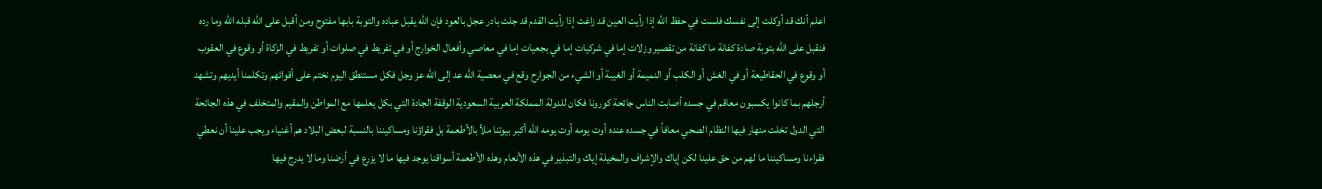اعلم أنك قد أوكلت إلى نفسك فلست في حفظ الله إذا رأيت العين قد زاغت إذا رأيت القدم قد جلت بادر عجل بالعود فإن الله يقبل عباده والتوبة بابها مفتوح ومن أقبل على الله قبله الله وما رده فنقبل على الله بتوبة صادة كفانة ما كفانة من تقصير وزلات إما في شركيات إما في بجعيات إما في معاصي وأفعال الخوارج أو في تفريط في صلوات أو تفريط في الزكاة أو وقوع في العقوب أو وقوع في الحقاطيعة أو في الغش أو الكلب أو النميمة أو الغيبة أو الشيء من الجوارح وقع في معصية الله عد إلى الله عز وجل فكل مستنطق اليوم نختم على أقوائهم وتكلمنا أيديهم وتشهد أرجلهم بما كانوا يكسبون معاقم في جسده أصابت الناس جائحة كورونا فكان للدولة المملكة العربية السعودية الوقفة الجادة التي بكل يعلمها مع المواطن والمقيم والمتخلف في هذه الجائحة التي الدول تخلت منهار فيها النظام الصحي معافاً في جسده عنده أوت يومه أوت يومه الله أكبر بيوتنا ملأ بالأطعمة بل فقراؤنا ومساكيننا بالنسبة لبعض البلاد هم أغنياء ويجب علينا أن نعطي فقراءنا ومساكيننا ما لهم من حق علينا لكن إياك والإشراف والمخيلة إياك والتبذير في هذه الأنعام وهذه الأطعمة أسواقنا يوجد فيها ما لا يزرع في أرضنا وما لا يدرج فيها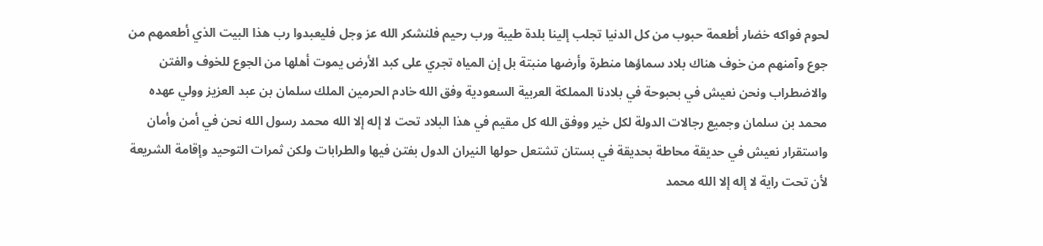لحوم فواكه خضار أطعمة حبوب من كل الدنيا تجلب إلينا بلدة طيبة ورب رحيم فلنشكر الله عز وجل فليعبدوا رب هذا البيت الذي أطعمهم من جوع وآمنهم من خوف هناك بلاد سماؤها منطرة وأرضها منبتة بل إن المياه تجري على كبد الأرض يموت أهلها من الجوع للخوف والفتن والاضطراب ونحن نعيش في بحبوحة في بلادنا المملكة العربية السعودية وفق الله خادم الحرمين الملك سلمان بن عبد العزيز وولي عهده محمد بن سلمان وجميع رجالات الدولة لكل خير ووفق الله كل مقيم في هذا البلاد تحت لا إله إلا الله محمد رسول الله نحن في أمن وأمان واستقرار نعيش في حديقة محاطة بحديقة في بستان تشتعل حولها النيران الدول بفتن فيها والطرابات ولكن ثمرات التوحيد وإقامة الشريعة لأن تحت راية لا إله إلا الله محمد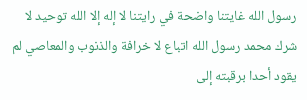رسول الله غايتنا واضحة في رايتنا لا إله إلا الله توحيد لا شرك محمد رسول الله اتباع لا خرافة والذنوب والمعاصي لم يقود أحدا برقبته إلى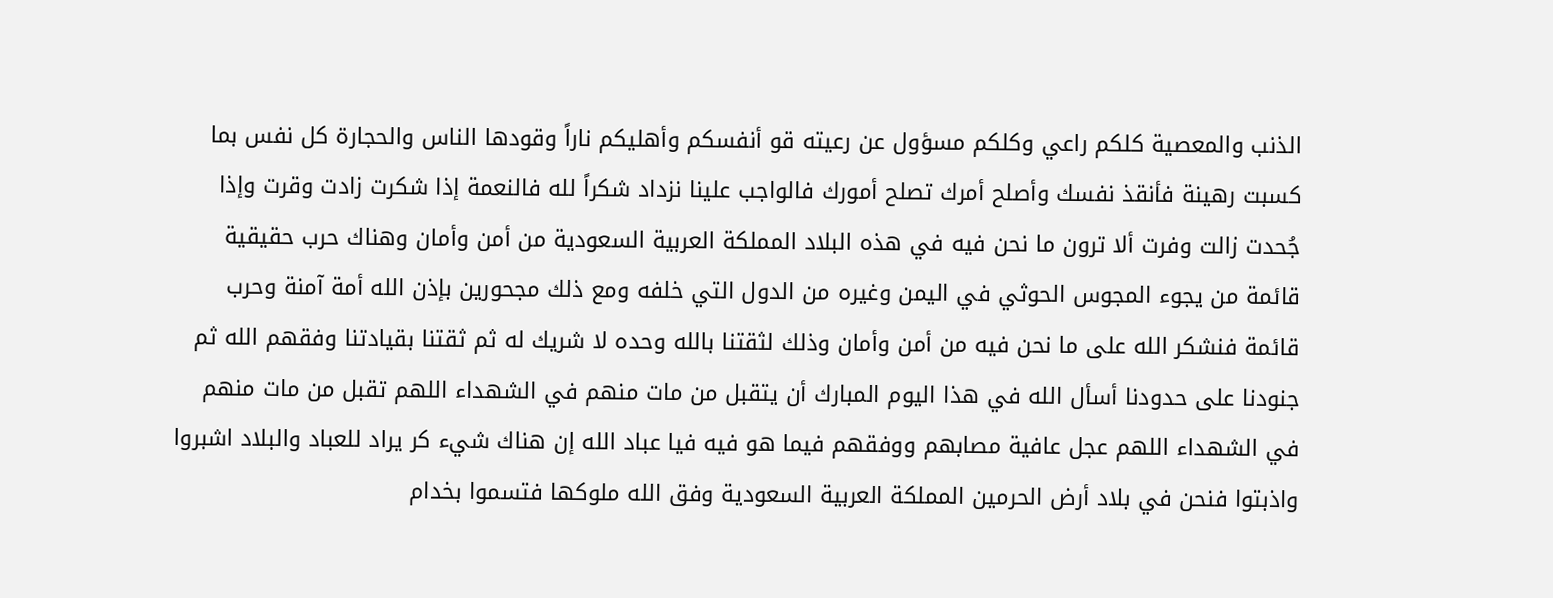الذنب والمعصية كلكم راعي وكلكم مسؤول عن رعيته قو أنفسكم وأهليكم ناراً وقودها الناس والحجارة كل نفس بما كسبت رهينة فأنقذ نفسك وأصلح أمرك تصلح أمورك فالواجب علينا نزداد شكراً لله فالنعمة إذا شكرت زادت وقرت وإذا جُحدت زالت وفرت ألا ترون ما نحن فيه في هذه البلاد المملكة العربية السعودية من أمن وأمان وهناك حرب حقيقية قائمة من يجوء المجوس الحوثي في اليمن وغيره من الدول التي خلفه ومع ذلك مجحورين بإذن الله أمة آمنة وحرب قائمة فنشكر الله على ما نحن فيه من أمن وأمان وذلك لثقتنا بالله وحده لا شريك له ثم ثقتنا بقيادتنا وفقهم الله ثم جنودنا على حدودنا أسأل الله في هذا اليوم المبارك أن يتقبل من مات منهم في الشهداء اللهم تقبل من مات منهم في الشهداء اللهم عجل عافية مصابهم ووفقهم فيما هو فيه فيا عباد الله إن هناك شيء كر يراد للعباد والبلاد اشبروا واذبتوا فنحن في بلاد أرض الحرمين المملكة العربية السعودية وفق الله ملوكها فتسموا بخدام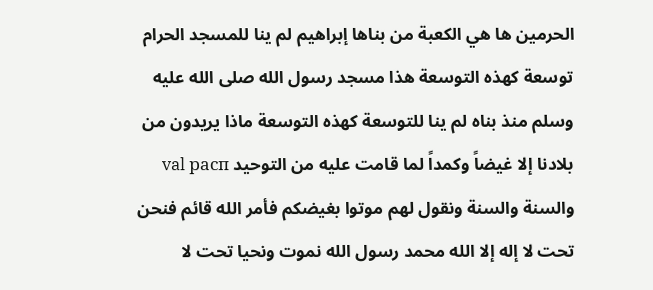الحرمين ها هي الكعبة من بناها إبراهيم لم ينا للمسجد الحرام توسعة كهذه التوسعة هذا مسجد رسول الله صلى الله عليه وسلم منذ بناه لم ينا للتوسعة كهذه التوسعة ماذا يريدون من بلادنا إلا غيضاً وكمداً لما قامت عليه من التوحيد val расп والسنة والسنة ونقول لهم موتوا بغيضكم فأمر الله قائم فنحن تحت لا إله إلا الله محمد رسول الله نموت ونحيا تحت لا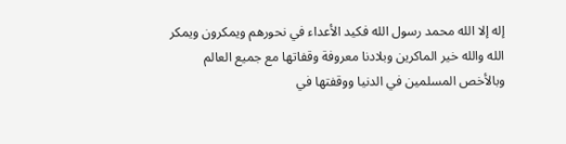إله إلا الله محمد رسول الله فكيد الأعداء في نحورهم ويمكرون ويمكر الله والله خير الماكرين وبلادنا معروفة وقفاتها مع جميع العالم وبالأخص المسلمين في الدنيا ووقفتها في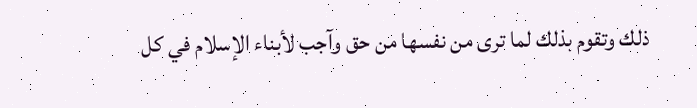ذلك وتقوم بذلك لما ترى من نفسها من حق وآجب لأبناء الإسلام في كل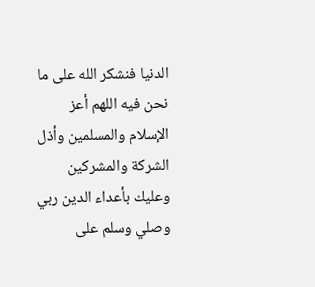الدنيا فنشكر الله على ما نحن فيه اللهم أعز الإسلام والمسلمين وأذل الشركة والمشركين وعليك بأعداء الدين ربي وصلي وسلم على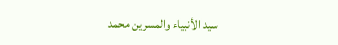سيد الأنبياء والمسرين محمد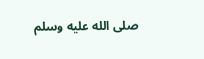صلى الله عليه وسلم